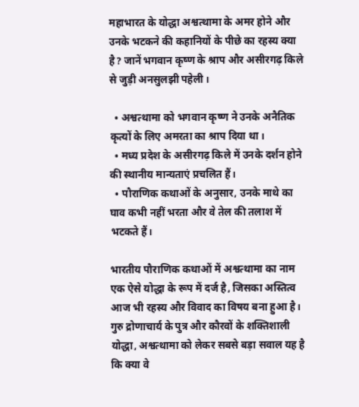महाभारत के योद्धा अश्वत्थामा के अमर होने और उनके भटकने की कहानियों के पीछे का रहस्य क्या है? जानें भगवान कृष्ण के श्राप और असीरगढ़ किले से जुड़ी अनसुलझी पहेली।

  • अश्वत्थामा को भगवान कृष्ण ने उनके अनैतिक कृत्यों के लिए अमरता का श्राप दिया था।
  • मध्य प्रदेश के असीरगढ़ किले में उनके दर्शन होने की स्थानीय मान्यताएं प्रचलित हैं।
  • पौराणिक कथाओं के अनुसार, उनके माथे का घाव कभी नहीं भरता और वे तेल की तलाश में भटकते हैं।

भारतीय पौराणिक कथाओं में अश्वत्थामा का नाम एक ऐसे योद्धा के रूप में दर्ज है, जिसका अस्तित्व आज भी रहस्य और विवाद का विषय बना हुआ है। गुरु द्रोणाचार्य के पुत्र और कौरवों के शक्तिशाली योद्धा, अश्वत्थामा को लेकर सबसे बड़ा सवाल यह है कि क्या वे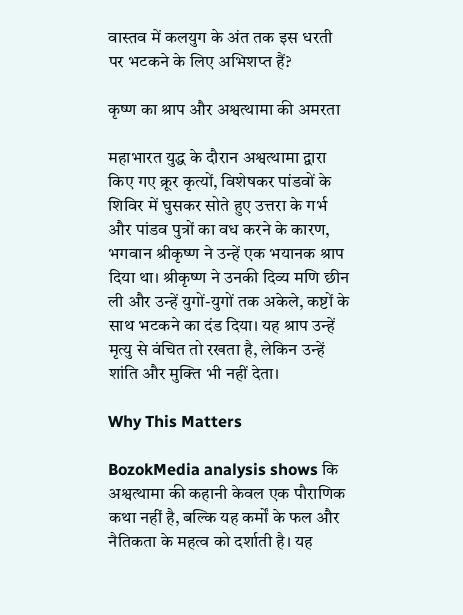वास्तव में कलयुग के अंत तक इस धरती पर भटकने के लिए अभिशप्त हैं?

कृष्ण का श्राप और अश्वत्थामा की अमरता

महाभारत युद्ध के दौरान अश्वत्थामा द्वारा किए गए क्रूर कृत्यों, विशेषकर पांडवों के शिविर में घुसकर सोते हुए उत्तरा के गर्भ और पांडव पुत्रों का वध करने के कारण, भगवान श्रीकृष्ण ने उन्हें एक भयानक श्राप दिया था। श्रीकृष्ण ने उनकी दिव्य मणि छीन ली और उन्हें युगों-युगों तक अकेले, कष्टों के साथ भटकने का दंड दिया। यह श्राप उन्हें मृत्यु से वंचित तो रखता है, लेकिन उन्हें शांति और मुक्ति भी नहीं देता।

Why This Matters

BozokMedia analysis shows कि अश्वत्थामा की कहानी केवल एक पौराणिक कथा नहीं है, बल्कि यह कर्मों के फल और नैतिकता के महत्व को दर्शाती है। यह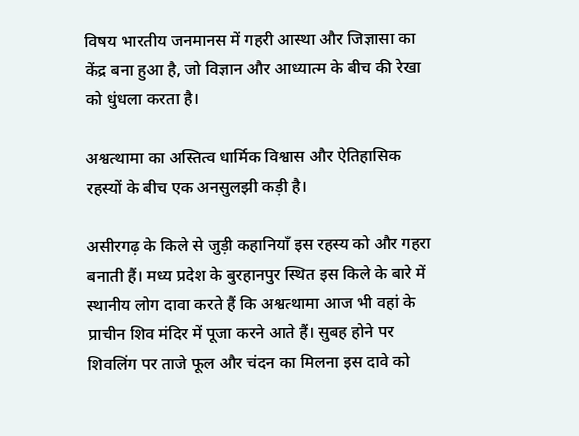विषय भारतीय जनमानस में गहरी आस्था और जिज्ञासा का केंद्र बना हुआ है, जो विज्ञान और आध्यात्म के बीच की रेखा को धुंधला करता है।

अश्वत्थामा का अस्तित्व धार्मिक विश्वास और ऐतिहासिक रहस्यों के बीच एक अनसुलझी कड़ी है।

असीरगढ़ के किले से जुड़ी कहानियाँ इस रहस्य को और गहरा बनाती हैं। मध्य प्रदेश के बुरहानपुर स्थित इस किले के बारे में स्थानीय लोग दावा करते हैं कि अश्वत्थामा आज भी वहां के प्राचीन शिव मंदिर में पूजा करने आते हैं। सुबह होने पर शिवलिंग पर ताजे फूल और चंदन का मिलना इस दावे को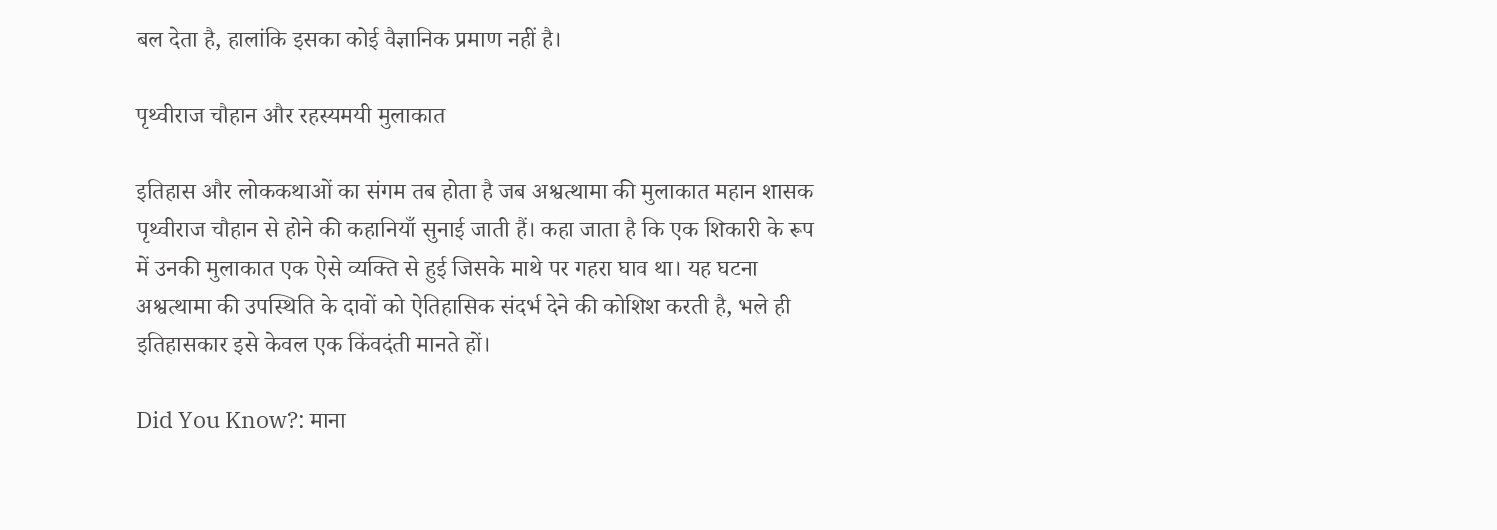बल देता है, हालांकि इसका कोई वैज्ञानिक प्रमाण नहीं है।

पृथ्वीराज चौहान और रहस्यमयी मुलाकात

इतिहास और लोककथाओं का संगम तब होता है जब अश्वत्थामा की मुलाकात महान शासक पृथ्वीराज चौहान से होने की कहानियाँ सुनाई जाती हैं। कहा जाता है कि एक शिकारी के रूप में उनकी मुलाकात एक ऐसे व्यक्ति से हुई जिसके माथे पर गहरा घाव था। यह घटना अश्वत्थामा की उपस्थिति के दावों को ऐतिहासिक संदर्भ देने की कोशिश करती है, भले ही इतिहासकार इसे केवल एक किंवदंती मानते हों।

Did You Know?: माना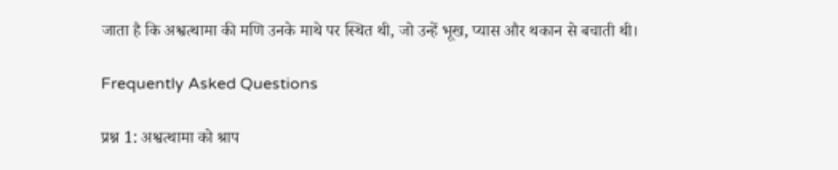जाता है कि अश्वत्थामा की मणि उनके माथे पर स्थित थी, जो उन्हें भूख, प्यास और थकान से बचाती थी।

Frequently Asked Questions

प्रश्न 1: अश्वत्थामा को श्राप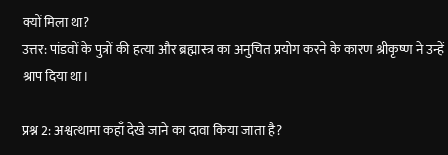क्यों मिला था?
उत्तर: पांडवों के पुत्रों की हत्या और ब्रह्मास्त्र का अनुचित प्रयोग करने के कारण श्रीकृष्ण ने उन्हें श्राप दिया था।

प्रश्न 2: अश्वत्थामा कहाँ देखे जाने का दावा किया जाता है?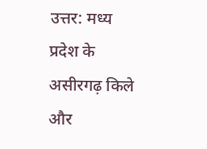उत्तर: मध्य प्रदेश के असीरगढ़ किले और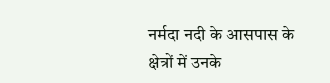नर्मदा नदी के आसपास के क्षेत्रों में उनके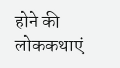होने की लोककथाएं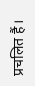प्रचलित हैं।